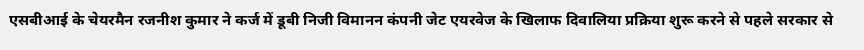एसबीआई के चेयरमैन रजनीश कुमार ने कर्ज में डूबी निजी विमानन कंपनी जेट एयरवेज के खिलाफ दिवालिया प्रक्रिया शुरू करने से पहले सरकार से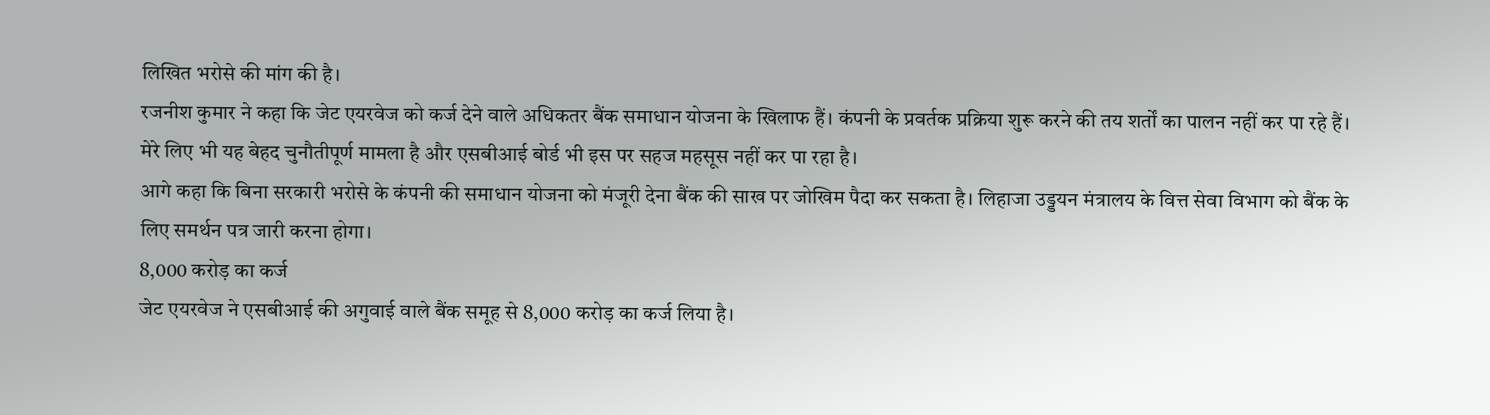लिखित भरोसे की मांग की है।
रजनीश कुमार ने कहा कि जेट एयरवेज को कर्ज देने वाले अधिकतर बैंक समाधान योजना के खिलाफ हैं। कंपनी के प्रवर्तक प्रक्रिया शुरू करने की तय शर्तों का पालन नहीं कर पा रहे हैं। मेरे लिए भी यह बेहद चुनौतीपूर्ण मामला है और एसबीआई बोर्ड भी इस पर सहज महसूस नहीं कर पा रहा है।
आगे कहा कि बिना सरकारी भरोसे के कंपनी की समाधान योजना को मंजूरी देना बैंक की साख पर जोखिम पैदा कर सकता है। लिहाजा उड्डयन मंत्रालय के वित्त सेवा विभाग को बैंक के लिए समर्थन पत्र जारी करना होगा।
8,000 करोड़ का कर्ज
जेट एयरवेज ने एसबीआई की अगुवाई वाले बैंक समूह से 8,000 करोड़ का कर्ज लिया है।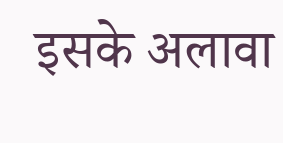इसके अलावा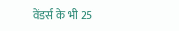वेंडर्स के भी 25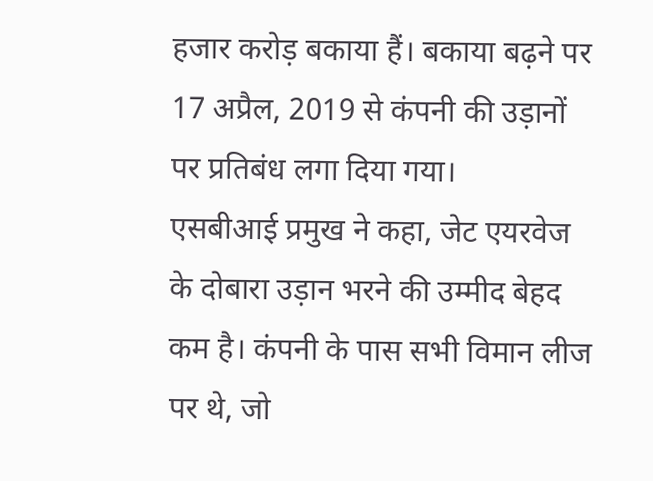हजार करोड़ बकाया हैं। बकाया बढ़ने पर 17 अप्रैल, 2019 से कंपनी की उड़ानों पर प्रतिबंध लगा दिया गया।
एसबीआई प्रमुख ने कहा, जेट एयरवेज के दोबारा उड़ान भरने की उम्मीद बेहद कम है। कंपनी के पास सभी विमान लीज पर थे, जो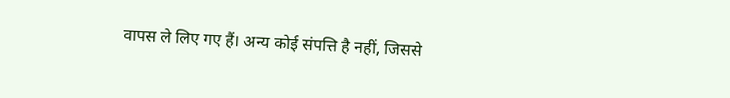वापस ले लिए गए हैं। अन्य कोई संपत्ति है नहीं, जिससे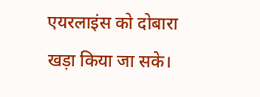एयरलाइंस को दोबारा खड़ा किया जा सके।